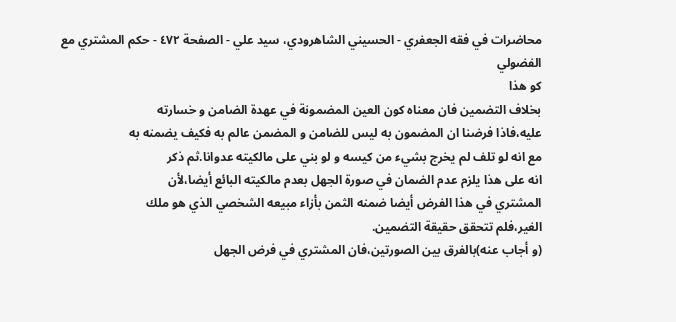محاضرات في فقه الجعفري - الحسيني الشاهرودي، سيد علي - الصفحة ٤٧٢ - حكم المشتري مع الفضولي
كو هذا
بخلاف التضمين فان معناه كون العين المضمونة في عهدة الضامن و خسارته
عليه،فاذا فرضنا ان المضمون به ليس للضامن و المضمن عالم به فكيف يضمنه به
مع انه لو تلف لم يخرج بشيء من كيسه و لو بني على مالكيته عدوانا.ثم ذكر
انه على هذا يلزم عدم الضمان في صورة الجهل بعدم مالكيته البائع أيضا،لأن
المشتري في هذا الفرض أيضا ضمنه الثمن بأزاء مبيعه الشخصي الذي هو ملك
الغير،فلم تتحقق حقيقة التضمين.
(و أجاب عنه)بالفرق بين الصورتين،فان المشتري في فرض الجهل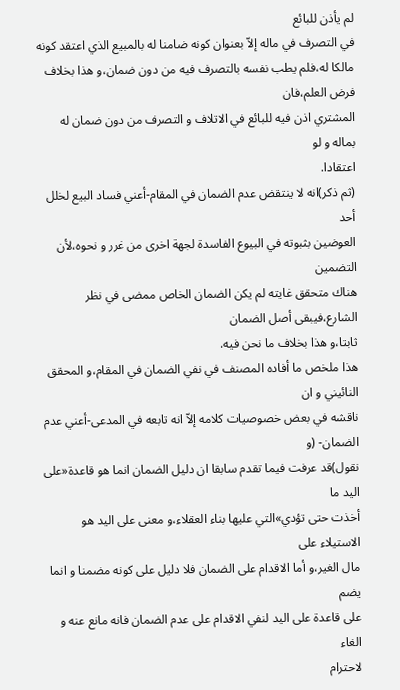لم يأذن للبائع
في التصرف في ماله إلاّ بعنوان كونه ضامنا له بالمبيع الذي اعتقد كونه
مالكا له،فلم يطب نفسه بالتصرف فيه من دون ضمان،و هذا بخلاف فرض العلم،فان
المشتري اذن فيه للبائع في الاتلاف و التصرف من دون ضمان له بماله و لو
اعتقادا.
(ثم ذكر)انه لا ينتقض عدم الضمان في المقام-أعني فساد البيع لخلل أحد
العوضين بثبوته في البيوع الفاسدة لجهة اخرى من غرر و نحوه،لأن التضمين
هناك متحقق غايته لم يكن الضمان الخاص ممضى في نظر الشارع،فيبقى أصل الضمان
ثابتا،و هذا بخلاف ما نحن فيه.
هذا ملخص ما أفاده المصنف في نفي الضمان في المقام،و المحقق النائيني و ان
ناقشه في بعض خصوصيات كلامه إلاّ انه تابعه في المدعى-أعني عدم الضمان- (و
نقول)قد عرفت فيما تقدم سابقا ان دليل الضمان انما هو قاعدة«على اليد ما
أخذت حتى تؤدي»التي عليها بناء العقلاء،و معنى على اليد هو الاستيلاء على
مال الغير،و أما الاقدام على الضمان فلا دليل على كونه مضمنا و انما يضم
على قاعدة على اليد لنفي الاقدام على عدم الضمان فانه مانع عنه و الغاء
لاحترام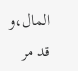المال،و قد مر